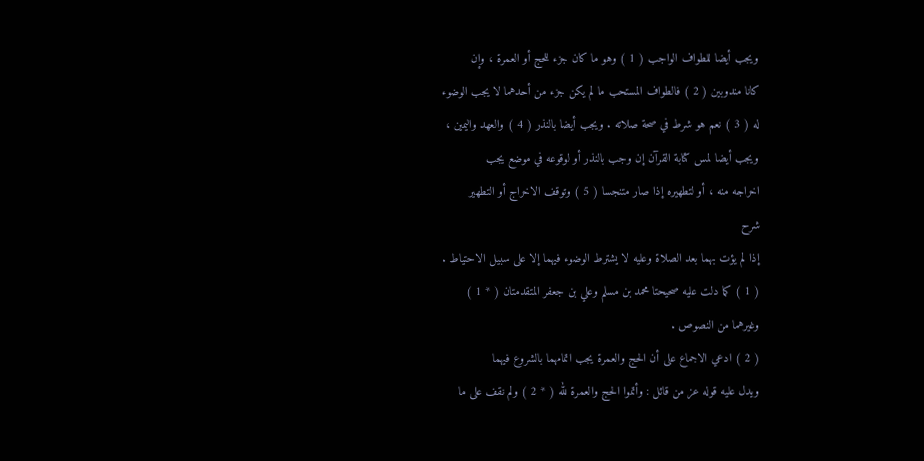ويجب أيضا للطواف الواجب ( 1 ) وهو ما كان جزء للحج أو العمرة ، وإن
كانا مندوبين ( 2 ) فالطواف المستحب ما لم يكن جزء من أحدهما لا يجب الوضوء
له ( 3 ) نعم هو شرط في صحة صلاته . ويجب أيضا بالنذر ( 4 ) والعهد واليمين ،
ويجب أيضا لمس كتابة القرآن إن وجب بالنذر أو لوقوعه في موضع يجب
اخراجه منه ، أو لتطهيره إذا صار متنجسا ( 5 ) وتوقف الاخراج أو التطهير
شرح
إذا لم يؤت بهما بعد الصلاة وعليه لا يشترط الوضوء فيهما إلا على سبيل الاحتياط .
( 1 ) كما دلت عليه صحيحتا محمد بن مسلم وعلي بن جعفر المتقدمتان ( * 1 )
وغيرهما من النصوص .
( 2 ) ادعي الاجماع على أن الحج والعمرة يجب اتمامهما بالشروع فيهما
ويدل عليه قوله عز من قائل : وأتموا الحج والعمرة لله ( * 2 ) ولم نقف على ما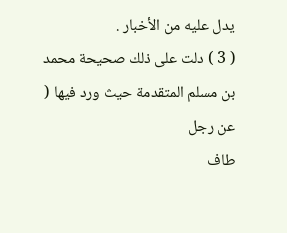يدل عليه من الأخبار .
( 3 ) دلت على ذلك صحيحة محمد بن مسلم المتقدمة حيث ورد فيها ( عن رجل
طاف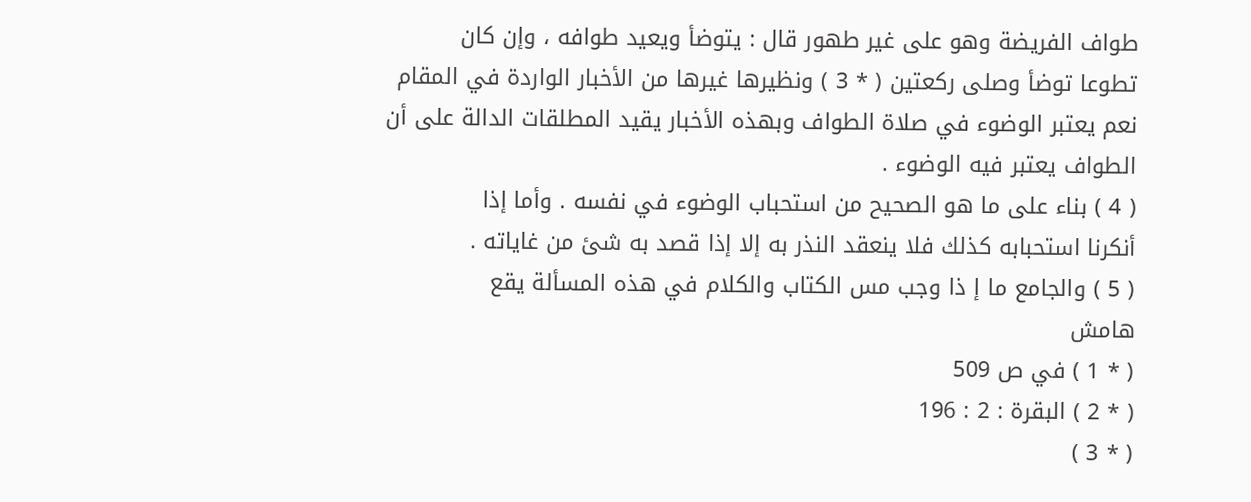طواف الفريضة وهو على غير طهور قال : يتوضأ ويعيد طوافه ، وإن كان
تطوعا توضأ وصلى ركعتين ( * 3 ) ونظيرها غيرها من الأخبار الواردة في المقام
نعم يعتبر الوضوء في صلاة الطواف وبهذه الأخبار يقيد المطلقات الدالة على أن
الطواف يعتبر فيه الوضوء .
( 4 ) بناء على ما هو الصحيح من استحباب الوضوء في نفسه . وأما إذا
أنكرنا استحبابه كذلك فلا ينعقد النذر به إلا إذا قصد به شئ من غاياته .
( 5 ) والجامع ما إ ذا وجب مس الكتاب والكلام في هذه المسألة يقع
هامش
( * 1 ) في ص 509
( * 2 ) البقرة : 2 : 196
( * 3 )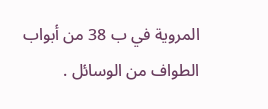المروية في ب 38 من أبواب الطواف من الوسائل .